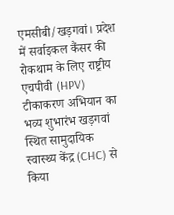एमसीबी/खड़गवां। प्रदेश में सर्वाइकल कैंसर की रोकथाम के लिए राष्ट्रीय एचपीवी (HPV) टीकाकरण अभियान का भव्य शुभारंभ खड़गवां स्थित सामुदायिक स्वास्थ्य केंद्र (CHC) से किया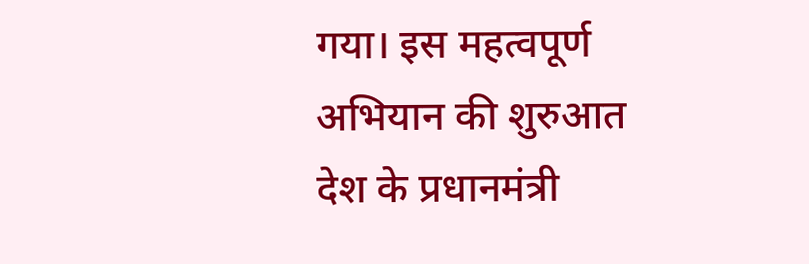गया। इस महत्वपूर्ण अभियान की शुरुआत देश के प्रधानमंत्री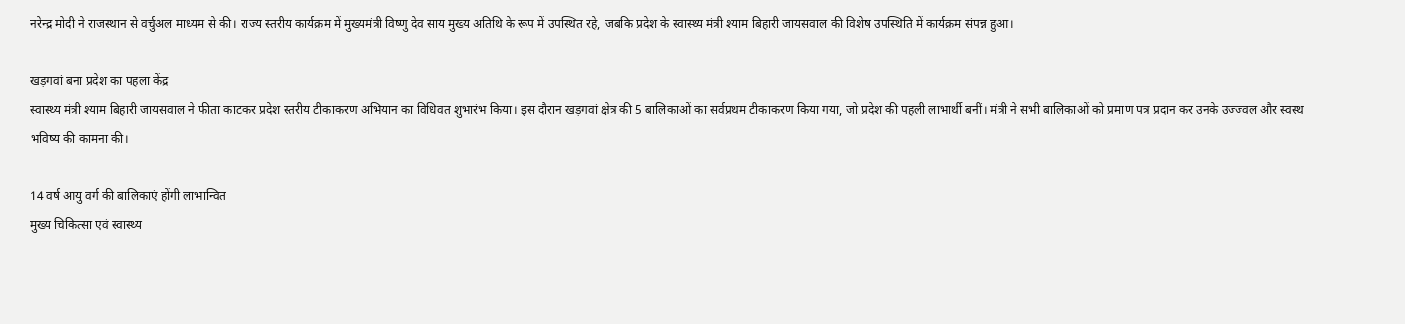नरेन्द्र मोदी ने राजस्थान से वर्चुअल माध्यम से की। राज्य स्तरीय कार्यक्रम में मुख्यमंत्री विष्णु देव साय मुख्य अतिथि के रूप में उपस्थित रहे, जबकि प्रदेश के स्वास्थ्य मंत्री श्याम बिहारी जायसवाल की विशेष उपस्थिति में कार्यक्रम संपन्न हुआ।

खड़गवां बना प्रदेश का पहला केंद्र
स्वास्थ्य मंत्री श्याम बिहारी जायसवाल ने फीता काटकर प्रदेश स्तरीय टीकाकरण अभियान का विधिवत शुभारंभ किया। इस दौरान खड़गवां क्षेत्र की 5 बालिकाओं का सर्वप्रथम टीकाकरण किया गया, जो प्रदेश की पहली लाभार्थी बनीं। मंत्री ने सभी बालिकाओं को प्रमाण पत्र प्रदान कर उनके उज्ज्वल और स्वस्थ भविष्य की कामना की।

14 वर्ष आयु वर्ग की बालिकाएं होंगी लाभान्वित
मुख्य चिकित्सा एवं स्वास्थ्य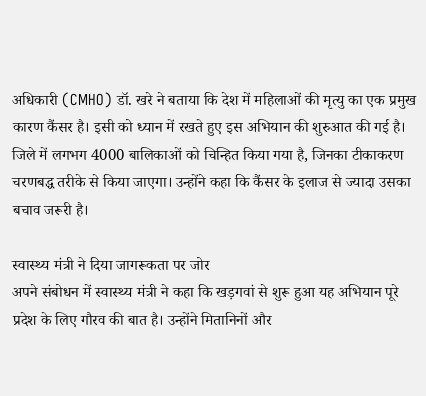अधिकारी (CMHO) डॉ. खरे ने बताया कि देश में महिलाओं की मृत्यु का एक प्रमुख कारण कैंसर है। इसी को ध्यान में रखते हुए इस अभियान की शुरुआत की गई है। जिले में लगभग 4000 बालिकाओं को चिन्हित किया गया है, जिनका टीकाकरण चरणबद्ध तरीके से किया जाएगा। उन्होंने कहा कि कैंसर के इलाज से ज्यादा उसका बचाव जरूरी है।

स्वास्थ्य मंत्री ने दिया जागरूकता पर जोर
अपने संबोधन में स्वास्थ्य मंत्री ने कहा कि खड़गवां से शुरू हुआ यह अभियान पूरे प्रदेश के लिए गौरव की बात है। उन्होंने मितानिनों और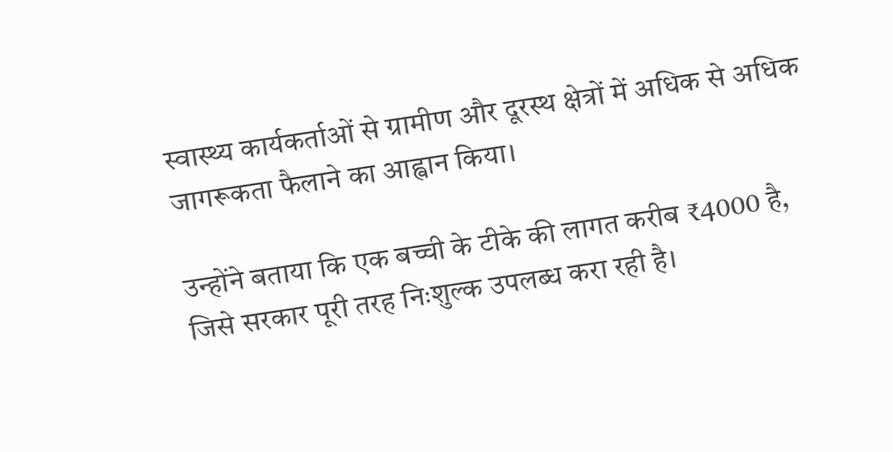स्वास्थ्य कार्यकर्ताओं से ग्रामीण और दूरस्थ क्षेत्रों में अधिक से अधिक जागरूकता फैलाने का आह्वान किया।

उन्होंने बताया कि एक बच्ची के टीके की लागत करीब ₹4000 है, जिसे सरकार पूरी तरह निःशुल्क उपलब्ध करा रही है।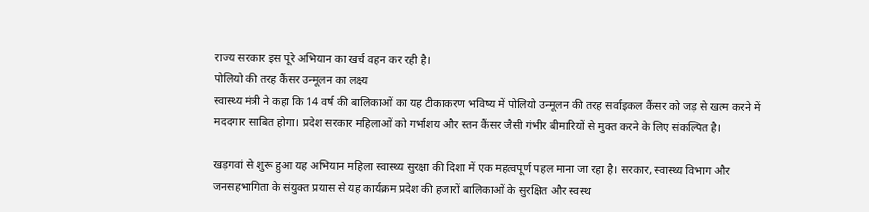राज्य सरकार इस पूरे अभियान का खर्च वहन कर रही है।
पोलियो की तरह कैंसर उन्मूलन का लक्ष्य
स्वास्थ्य मंत्री ने कहा कि 14 वर्ष की बालिकाओं का यह टीकाकरण भविष्य में पोलियो उन्मूलन की तरह सर्वाइकल कैंसर को जड़ से खत्म करने में मददगार साबित होगा। प्रदेश सरकार महिलाओं को गर्भाशय और स्तन कैंसर जैसी गंभीर बीमारियों से मुक्त करने के लिए संकल्पित है।

खड़गवां से शुरू हुआ यह अभियान महिला स्वास्थ्य सुरक्षा की दिशा में एक महत्वपूर्ण पहल माना जा रहा है। सरकार, स्वास्थ्य विभाग और जनसहभागिता के संयुक्त प्रयास से यह कार्यक्रम प्रदेश की हजारों बालिकाओं के सुरक्षित और स्वस्थ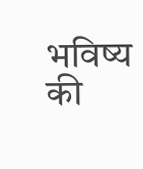भविष्य की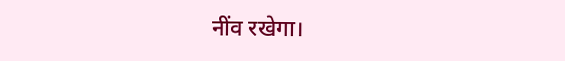नींव रखेगा।